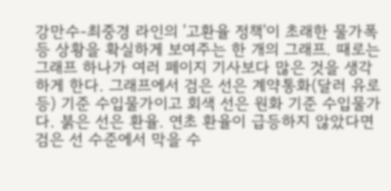강만수-최중경 라인의 '고환율 정책'이 초래한 물가폭등 상황을 확실하게 보여주는 한 개의 그래프. 때로는 그래프 하나가 여러 페이지 기사보다 많은 것을 생각하게 한다. 그래프에서 검은 선은 계약통화(달러 유로 등) 기준 수입물가이고 회색 선은 원화 기준 수입물가다. 붉은 선은 환율. 연초 환율이 급등하지 않았다면 검은 선 수준에서 막을 수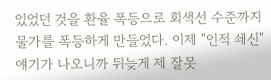있었던 것을 환율 폭등으로 회색선 수준까지 물가를 폭등하게 만들었다. 이제 "인적 쇄신" 얘기가 나오니까 뒤늦게 제 잘못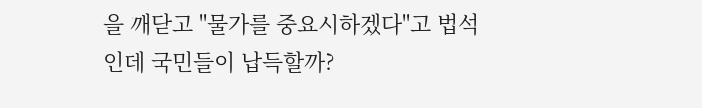을 깨닫고 "물가를 중요시하겠다"고 법석인데 국민들이 납득할까?